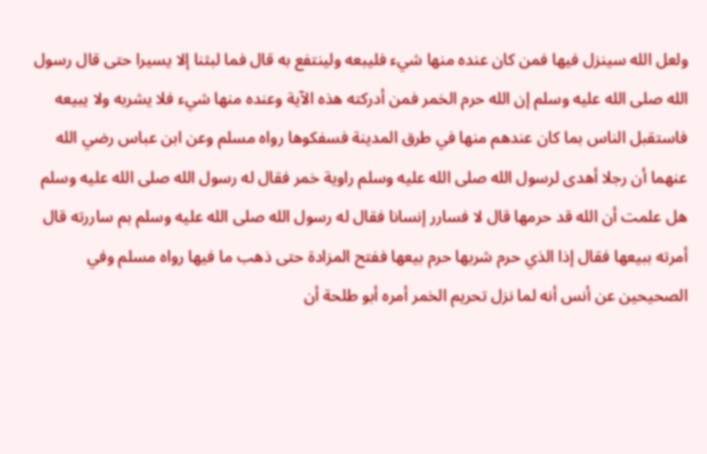ولعل الله سينزل فيها فمن كان عنده منها شيء فليبعه ولينتفع به قال فما لبثنا إلا يسيرا حتى قال رسول الله صلى الله عليه وسلم إن الله حرم الخمر فمن أدركته هذه الآية وعنده منها شيء فلا يشربه ولا يبيعه فاستقبل الناس بما كان عندهم منها في طرق المدينة فسفكوها رواه مسلم وعن ابن عباس رضي الله عنهما أن رجلا أهدى لرسول الله صلى الله عليه وسلم راوية خمر فقال له رسول الله صلى الله عليه وسلم هل علمت أن الله قد حرمها قال لا فسارر إنسانا فقال له رسول الله صلى الله عليه وسلم بم ساررته قال أمرته ببيعها فقال إذا الذي حرم شربها حرم بيعها ففتح المزادة حتى ذهب ما فيها رواه مسلم وفي الصحيحين عن أنس أنه لما نزل تحريم الخمر أمره أبو طلحة أن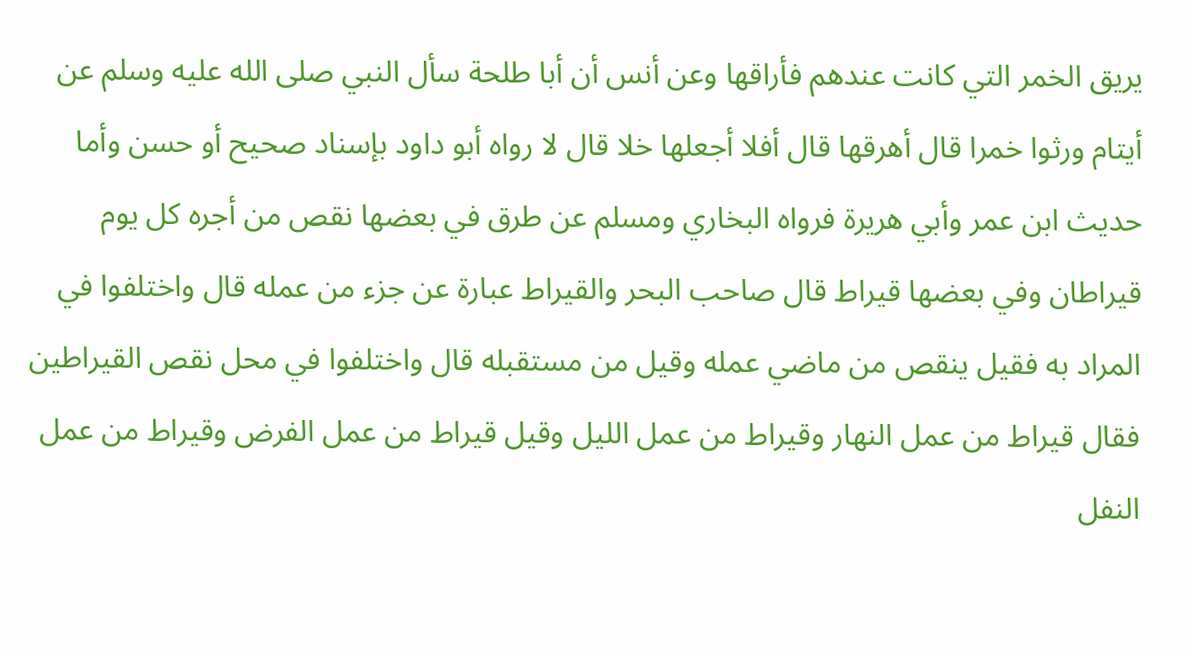يريق الخمر التي كانت عندهم فأراقها وعن أنس أن أبا طلحة سأل النبي صلى الله عليه وسلم عن أيتام ورثوا خمرا قال أهرقها قال أفلا أجعلها خلا قال لا رواه أبو داود بإسناد صحيح أو حسن وأما حديث ابن عمر وأبي هريرة فرواه البخاري ومسلم عن طرق في بعضها نقص من أجره كل يوم قيراطان وفي بعضها قيراط قال صاحب البحر والقيراط عبارة عن جزء من عمله قال واختلفوا في المراد به فقيل ينقص من ماضي عمله وقيل من مستقبله قال واختلفوا في محل نقص القيراطين فقال قيراط من عمل النهار وقيراط من عمل الليل وقيل قيراط من عمل الفرض وقيراط من عمل النفل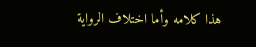هذا كلامه وأما اختلاف الرواية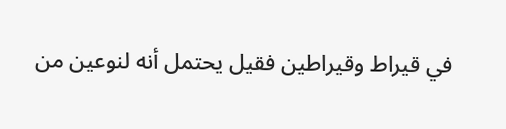في قيراط وقيراطين فقيل يحتمل أنه لنوعين من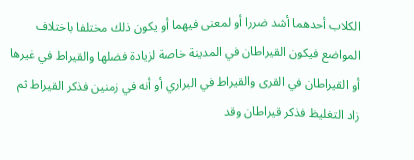الكلاب أحدهما أشد ضررا أو لمعنى فيهما أو يكون ذلك مختلفا باختلاف المواضع فيكون القيراطان في المدينة خاصة لزيادة فضلها والقيراط في غيرها أو القيراطان في القرى والقيراط في البراري أو أنه في زمنين فذكر القيراط ثم زاد التغليظ فذكر قيراطان وقد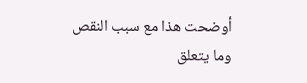أوضحت هذا مع سبب النقص وما يتعلق